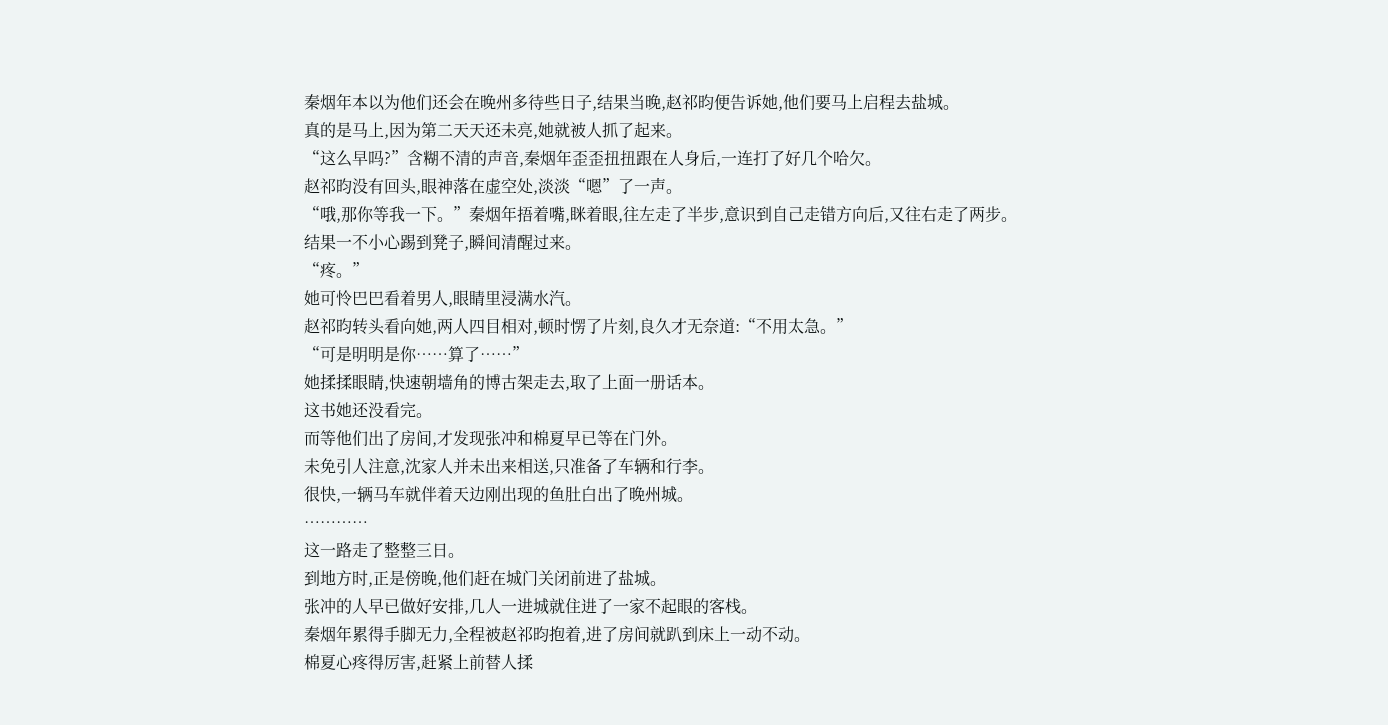秦烟年本以为他们还会在晚州多待些日子,结果当晚,赵祁昀便告诉她,他们要马上启程去盐城。
真的是马上,因为第二天天还未亮,她就被人抓了起来。
“这么早吗?”含糊不清的声音,秦烟年歪歪扭扭跟在人身后,一连打了好几个哈欠。
赵祁昀没有回头,眼神落在虚空处,淡淡“嗯”了一声。
“哦,那你等我一下。”秦烟年捂着嘴,眯着眼,往左走了半步,意识到自己走错方向后,又往右走了两步。
结果一不小心踢到凳子,瞬间清醒过来。
“疼。”
她可怜巴巴看着男人,眼睛里浸满水汽。
赵祁昀转头看向她,两人四目相对,顿时愣了片刻,良久才无奈道:“不用太急。”
“可是明明是你……算了……”
她揉揉眼睛,快速朝墙角的博古架走去,取了上面一册话本。
这书她还没看完。
而等他们出了房间,才发现张冲和棉夏早已等在门外。
未免引人注意,沈家人并未出来相送,只准备了车辆和行李。
很快,一辆马车就伴着天边刚出现的鱼肚白出了晚州城。
…………
这一路走了整整三日。
到地方时,正是傍晚,他们赶在城门关闭前进了盐城。
张冲的人早已做好安排,几人一进城就住进了一家不起眼的客栈。
秦烟年累得手脚无力,全程被赵祁昀抱着,进了房间就趴到床上一动不动。
棉夏心疼得厉害,赶紧上前替人揉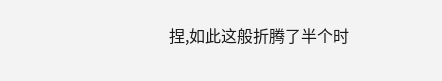捏,如此这般折腾了半个时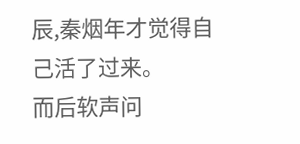辰,秦烟年才觉得自己活了过来。
而后软声问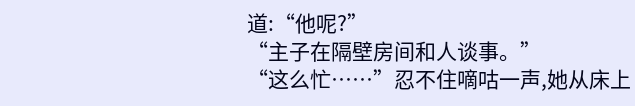道:“他呢?”
“主子在隔壁房间和人谈事。”
“这么忙……”忍不住嘀咕一声,她从床上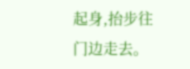起身,抬步往门边走去。